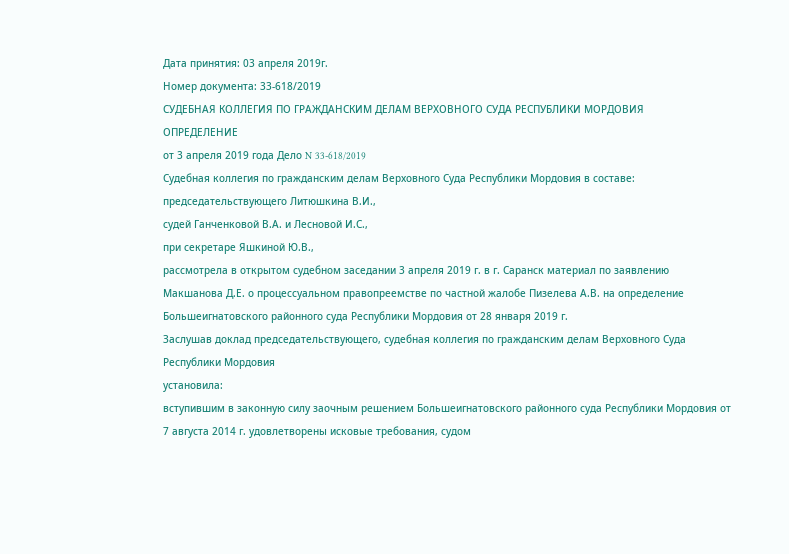Дата принятия: 03 апреля 2019г.
Номер документа: 33-618/2019
СУДЕБНАЯ КОЛЛЕГИЯ ПО ГРАЖДАНСКИМ ДЕЛАМ ВЕРХОВНОГО СУДА РЕСПУБЛИКИ МОРДОВИЯ
ОПРЕДЕЛЕНИЕ
от 3 апреля 2019 года Дело N 33-618/2019
Судебная коллегия по гражданским делам Верховного Суда Республики Мордовия в составе:
председательствующего Литюшкина В.И.,
судей Ганченковой В.А. и Лесновой И.С.,
при секретаре Яшкиной Ю.В.,
рассмотрела в открытом судебном заседании 3 апреля 2019 г. в г. Саранск материал по заявлению Макшанова Д.Е. о процессуальном правопреемстве по частной жалобе Пизелева А.В. на определение Большеигнатовского районного суда Республики Мордовия от 28 января 2019 г.
Заслушав доклад председательствующего, судебная коллегия по гражданским делам Верховного Суда Республики Мордовия
установила:
вступившим в законную силу заочным решением Большеигнатовского районного суда Республики Мордовия от 7 августа 2014 г. удовлетворены исковые требования, судом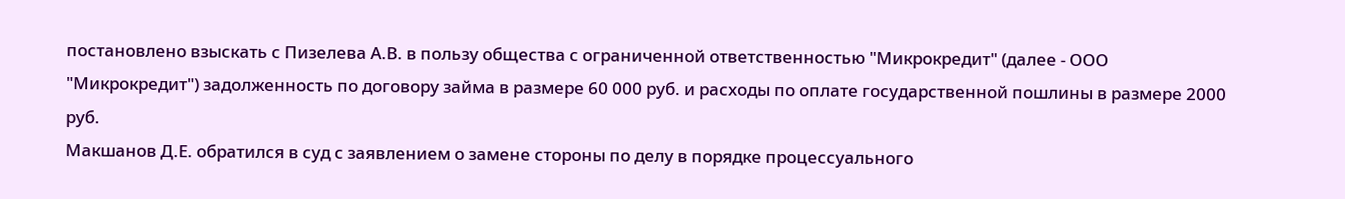постановлено взыскать с Пизелева А.В. в пользу общества с ограниченной ответственностью "Микрокредит" (далее - ООО "Микрокредит") задолженность по договору займа в размере 60 000 руб. и расходы по оплате государственной пошлины в размере 2000 руб.
Макшанов Д.Е. обратился в суд с заявлением о замене стороны по делу в порядке процессуального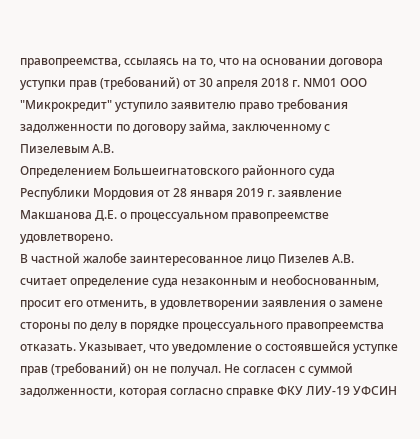правопреемства, ссылаясь на то, что на основании договора уступки прав (требований) от 30 апреля 2018 г. NМ01 ООО "Микрокредит" уступило заявителю право требования задолженности по договору займа, заключенному с Пизелевым А.В.
Определением Большеигнатовского районного суда Республики Мордовия от 28 января 2019 г. заявление Макшанова Д.Е. о процессуальном правопреемстве удовлетворено.
В частной жалобе заинтересованное лицо Пизелев А.В. считает определение суда незаконным и необоснованным, просит его отменить, в удовлетворении заявления о замене стороны по делу в порядке процессуального правопреемства отказать. Указывает, что уведомление о состоявшейся уступке прав (требований) он не получал. Не согласен с суммой задолженности, которая согласно справке ФКУ ЛИУ-19 УФСИН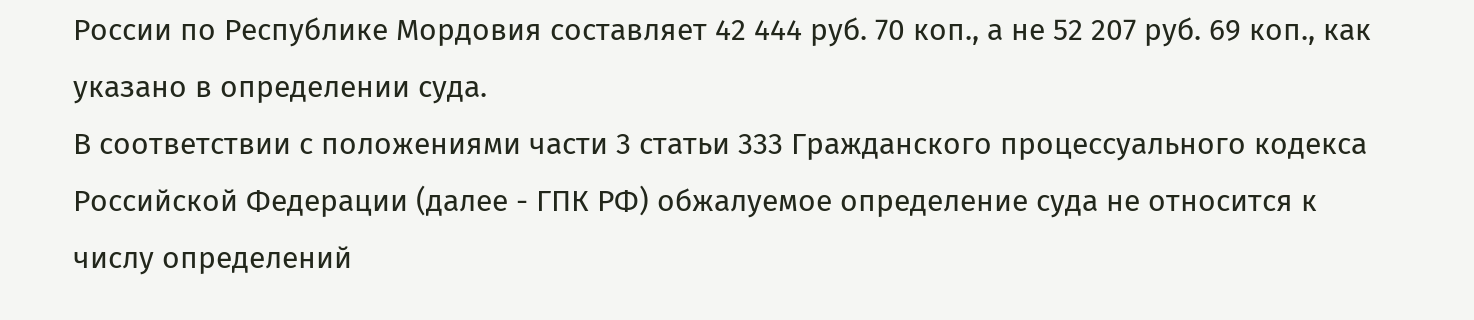России по Республике Мордовия составляет 42 444 руб. 70 коп., а не 52 207 руб. 69 коп., как указано в определении суда.
В соответствии с положениями части 3 статьи 333 Гражданского процессуального кодекса Российской Федерации (далее - ГПК РФ) обжалуемое определение суда не относится к числу определений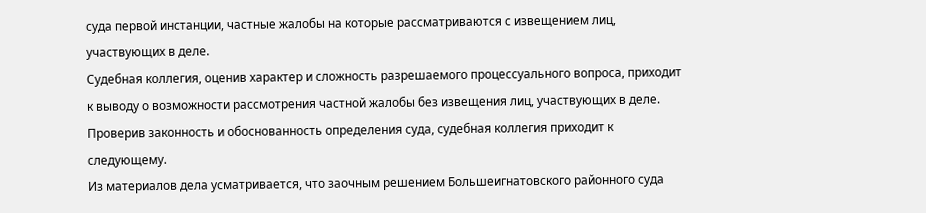суда первой инстанции, частные жалобы на которые рассматриваются с извещением лиц, участвующих в деле.
Судебная коллегия, оценив характер и сложность разрешаемого процессуального вопроса, приходит к выводу о возможности рассмотрения частной жалобы без извещения лиц, участвующих в деле.
Проверив законность и обоснованность определения суда, судебная коллегия приходит к следующему.
Из материалов дела усматривается, что заочным решением Большеигнатовского районного суда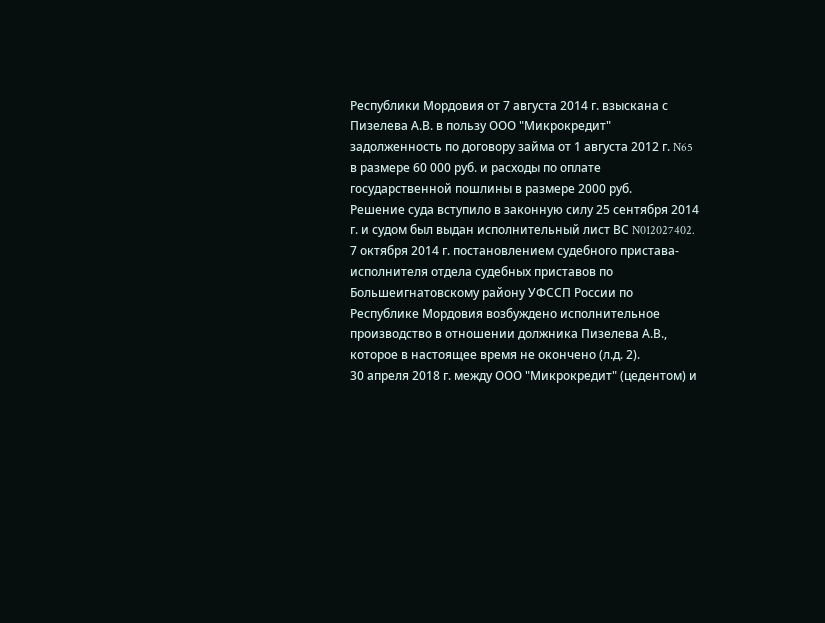Республики Мордовия от 7 августа 2014 г. взыскана с Пизелева А.В. в пользу ООО "Микрокредит" задолженность по договору займа от 1 августа 2012 г. N65 в размере 60 000 руб. и расходы по оплате государственной пошлины в размере 2000 руб.
Решение суда вступило в законную силу 25 сентября 2014 г. и судом был выдан исполнительный лист ВС N012027402.
7 октября 2014 г. постановлением судебного пристава-исполнителя отдела судебных приставов по Большеигнатовскому району УФССП России по Республике Мордовия возбуждено исполнительное производство в отношении должника Пизелева А.В., которое в настоящее время не окончено (л.д. 2).
30 апреля 2018 г. между ООО "Микрокредит" (цедентом) и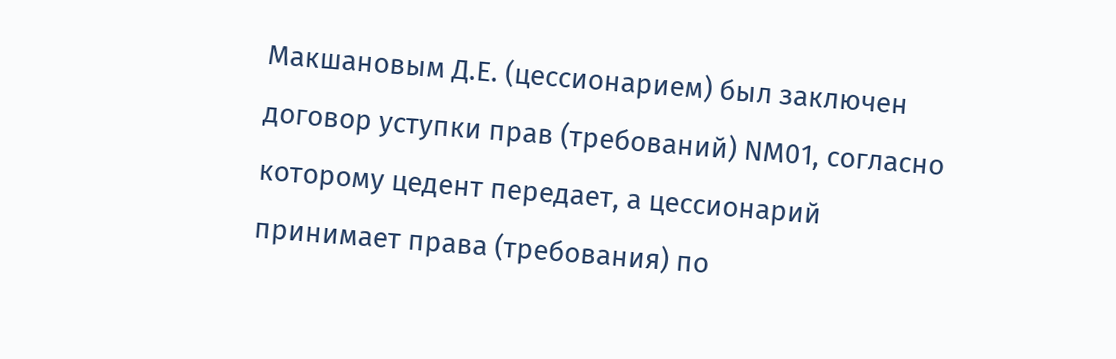Макшановым Д.Е. (цессионарием) был заключен договор уступки прав (требований) NМ01, согласно которому цедент передает, а цессионарий принимает права (требования) по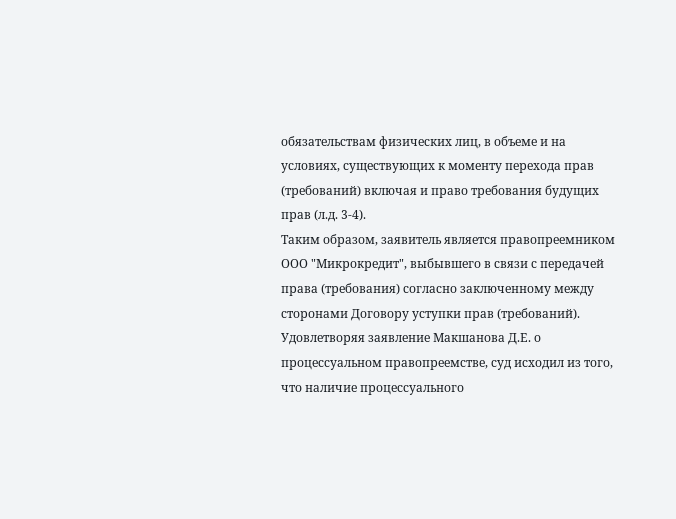обязательствам физических лиц, в объеме и на условиях, существующих к моменту перехода прав (требований) включая и право требования будущих прав (л.д. 3-4).
Таким образом, заявитель является правопреемником ООО "Микрокредит", выбывшего в связи с передачей права (требования) согласно заключенному между сторонами Договору уступки прав (требований).
Удовлетворяя заявление Макшанова Д.Е. о процессуальном правопреемстве, суд исходил из того, что наличие процессуального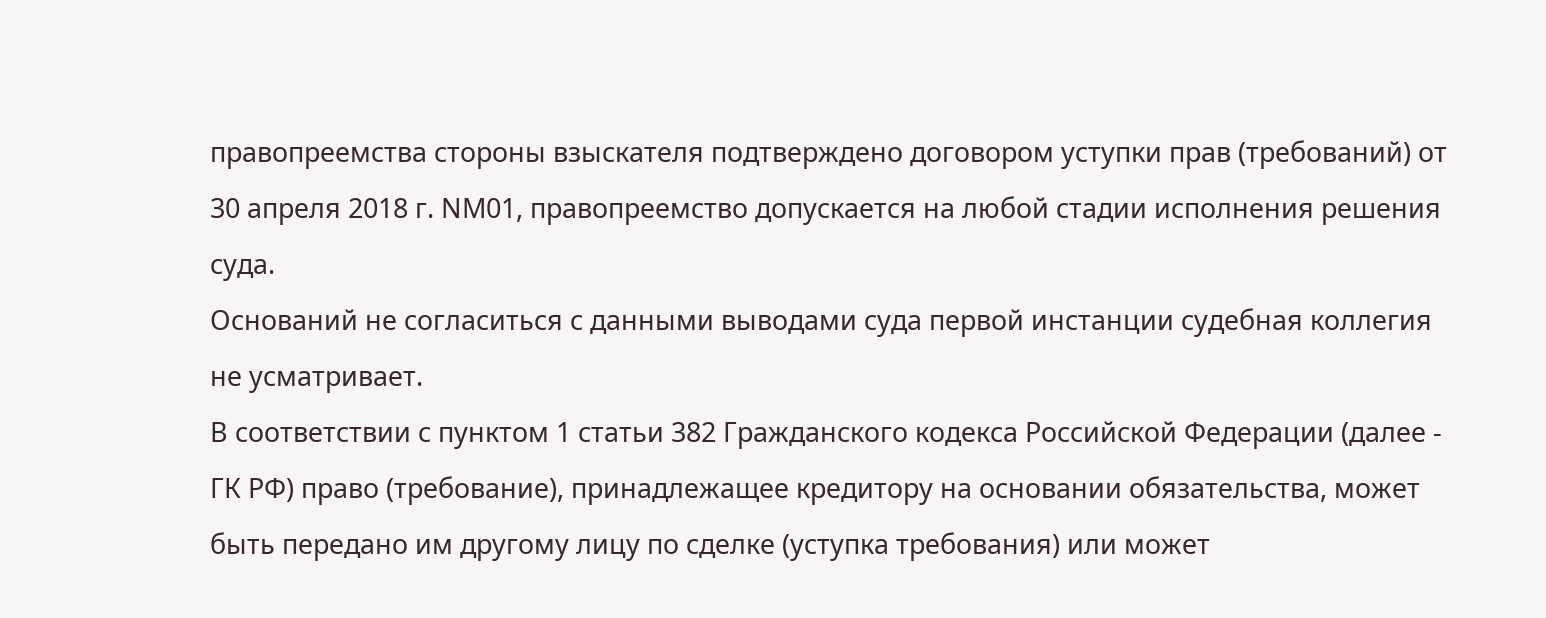правопреемства стороны взыскателя подтверждено договором уступки прав (требований) от 30 апреля 2018 г. NМ01, правопреемство допускается на любой стадии исполнения решения суда.
Оснований не согласиться с данными выводами суда первой инстанции судебная коллегия не усматривает.
В соответствии с пунктом 1 статьи 382 Гражданского кодекса Российской Федерации (далее - ГК РФ) право (требование), принадлежащее кредитору на основании обязательства, может быть передано им другому лицу по сделке (уступка требования) или может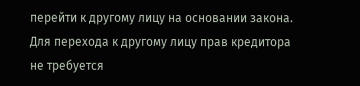перейти к другому лицу на основании закона.
Для перехода к другому лицу прав кредитора не требуется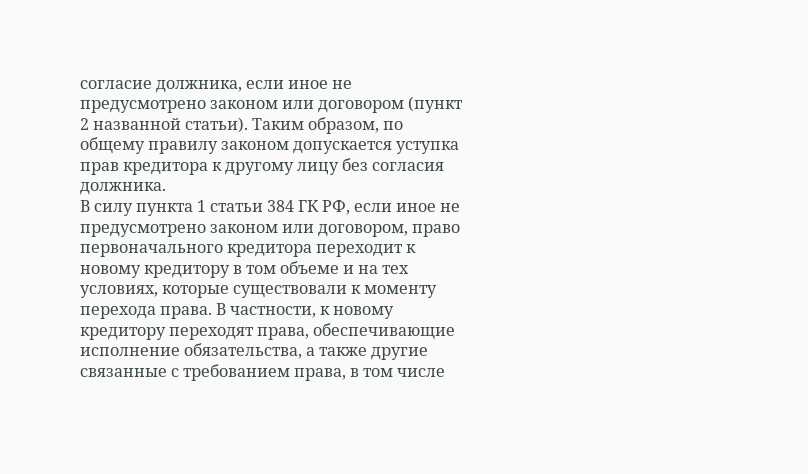согласие должника, если иное не предусмотрено законом или договором (пункт 2 названной статьи). Таким образом, по общему правилу законом допускается уступка прав кредитора к другому лицу без согласия должника.
В силу пункта 1 статьи 384 ГК РФ, если иное не предусмотрено законом или договором, право первоначального кредитора переходит к новому кредитору в том объеме и на тех условиях, которые существовали к моменту перехода права. В частности, к новому кредитору переходят права, обеспечивающие исполнение обязательства, а также другие связанные с требованием права, в том числе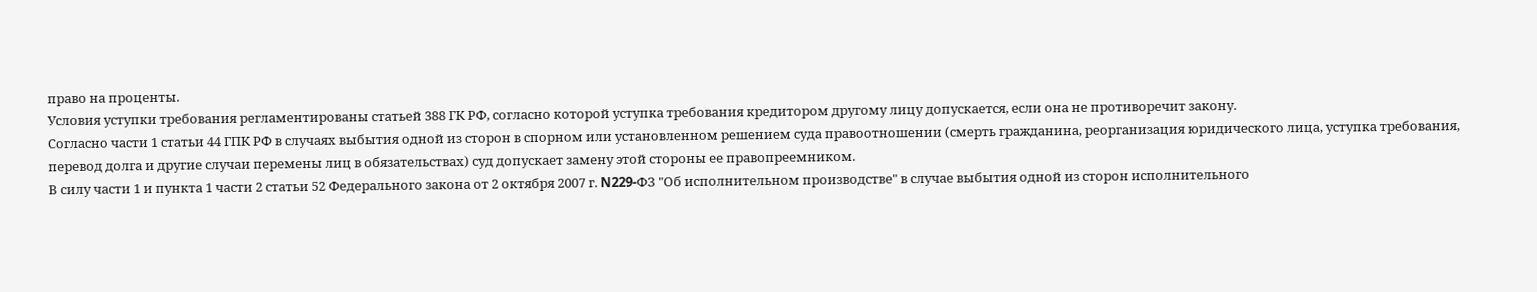право на проценты.
Условия уступки требования регламентированы статьей 388 ГК РФ, согласно которой уступка требования кредитором другому лицу допускается, если она не противоречит закону.
Согласно части 1 статьи 44 ГПК РФ в случаях выбытия одной из сторон в спорном или установленном решением суда правоотношении (смерть гражданина, реорганизация юридического лица, уступка требования, перевод долга и другие случаи перемены лиц в обязательствах) суд допускает замену этой стороны ее правопреемником.
В силу части 1 и пункта 1 части 2 статьи 52 Федерального закона от 2 октября 2007 г. N229-ФЗ "Об исполнительном производстве" в случае выбытия одной из сторон исполнительного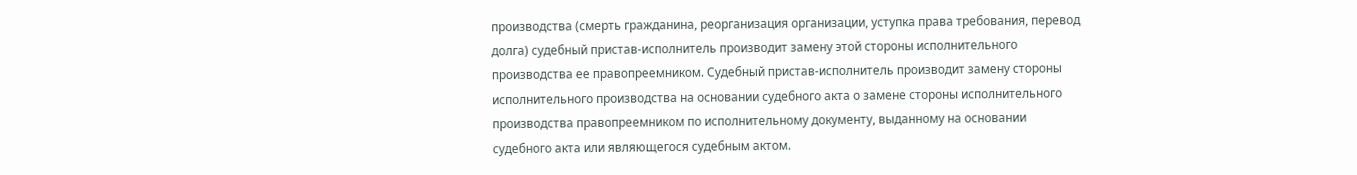производства (смерть гражданина, реорганизация организации, уступка права требования, перевод долга) судебный пристав-исполнитель производит замену этой стороны исполнительного производства ее правопреемником. Судебный пристав-исполнитель производит замену стороны исполнительного производства на основании судебного акта о замене стороны исполнительного производства правопреемником по исполнительному документу, выданному на основании судебного акта или являющегося судебным актом.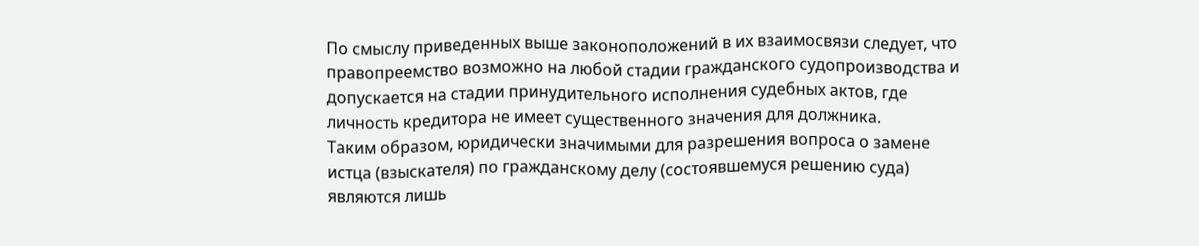По смыслу приведенных выше законоположений в их взаимосвязи следует, что правопреемство возможно на любой стадии гражданского судопроизводства и допускается на стадии принудительного исполнения судебных актов, где личность кредитора не имеет существенного значения для должника.
Таким образом, юридически значимыми для разрешения вопроса о замене истца (взыскателя) по гражданскому делу (состоявшемуся решению суда) являются лишь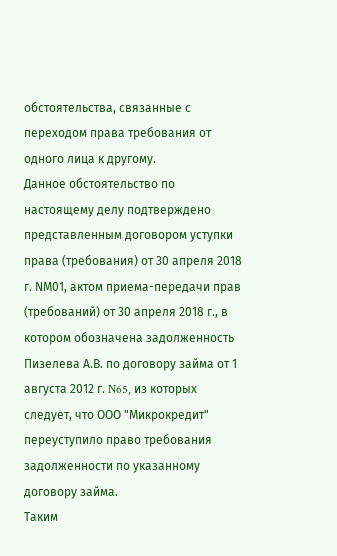обстоятельства, связанные с переходом права требования от одного лица к другому.
Данное обстоятельство по настоящему делу подтверждено представленным договором уступки права (требования) от 30 апреля 2018 г. NМ01, актом приема-передачи прав (требований) от 30 апреля 2018 г., в котором обозначена задолженность Пизелева А.В. по договору займа от 1 августа 2012 г. N65, из которых следует, что ООО "Микрокредит" переуступило право требования задолженности по указанному договору займа.
Таким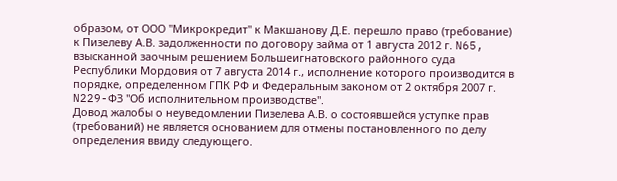образом, от ООО "Микрокредит" к Макшанову Д.Е. перешло право (требование) к Пизелеву А.В. задолженности по договору займа от 1 августа 2012 г. N65, взысканной заочным решением Большеигнатовского районного суда Республики Мордовия от 7 августа 2014 г., исполнение которого производится в порядке, определенном ГПК РФ и Федеральным законом от 2 октября 2007 г. N229-ФЗ "Об исполнительном производстве".
Довод жалобы о неуведомлении Пизелева А.В. о состоявшейся уступке прав (требований) не является основанием для отмены постановленного по делу определения ввиду следующего.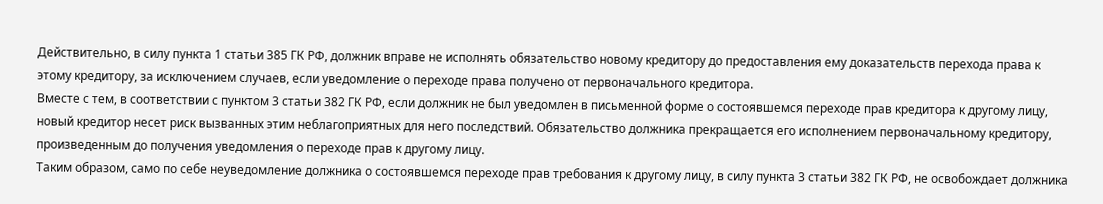Действительно, в силу пункта 1 статьи 385 ГК РФ, должник вправе не исполнять обязательство новому кредитору до предоставления ему доказательств перехода права к этому кредитору, за исключением случаев, если уведомление о переходе права получено от первоначального кредитора.
Вместе с тем, в соответствии с пунктом 3 статьи 382 ГК РФ, если должник не был уведомлен в письменной форме о состоявшемся переходе прав кредитора к другому лицу, новый кредитор несет риск вызванных этим неблагоприятных для него последствий. Обязательство должника прекращается его исполнением первоначальному кредитору, произведенным до получения уведомления о переходе прав к другому лицу.
Таким образом, само по себе неуведомление должника о состоявшемся переходе прав требования к другому лицу, в силу пункта 3 статьи 382 ГК РФ, не освобождает должника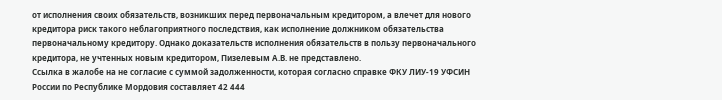от исполнения своих обязательств, возникших перед первоначальным кредитором, а влечет для нового кредитора риск такого неблагоприятного последствия, как исполнение должником обязательства первоначальному кредитору. Однако доказательств исполнения обязательств в пользу первоначального кредитора, не учтенных новым кредитором, Пизелевым А.В. не представлено.
Ссылка в жалобе на не согласие с суммой задолженности, которая согласно справке ФКУ ЛИУ-19 УФСИН России по Республике Мордовия составляет 42 444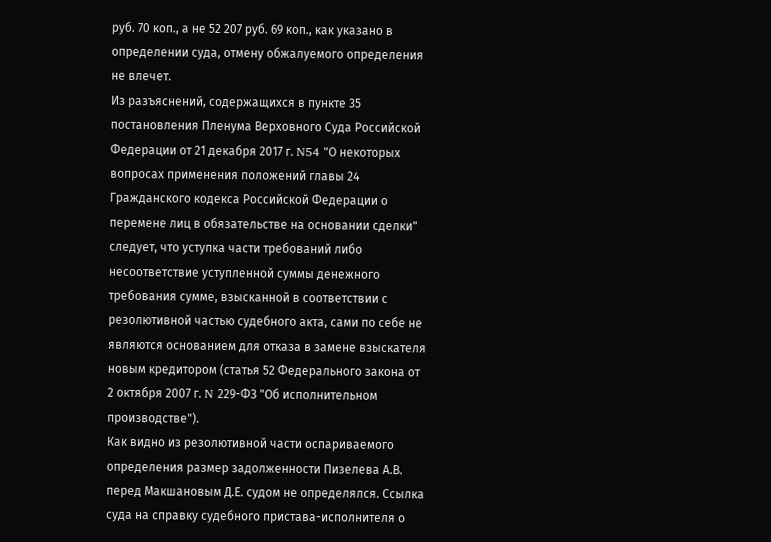руб. 70 коп., а не 52 207 руб. 69 коп., как указано в определении суда, отмену обжалуемого определения не влечет.
Из разъяснений, содержащихся в пункте 35 постановления Пленума Верховного Суда Российской Федерации от 21 декабря 2017 г. N54 "О некоторых вопросах применения положений главы 24 Гражданского кодекса Российской Федерации о перемене лиц в обязательстве на основании сделки" следует, что уступка части требований либо несоответствие уступленной суммы денежного требования сумме, взысканной в соответствии с резолютивной частью судебного акта, сами по себе не являются основанием для отказа в замене взыскателя новым кредитором (статья 52 Федерального закона от 2 октября 2007 г. N 229-ФЗ "Об исполнительном производстве").
Как видно из резолютивной части оспариваемого определения размер задолженности Пизелева А.В. перед Макшановым Д.Е. судом не определялся. Ссылка суда на справку судебного пристава-исполнителя о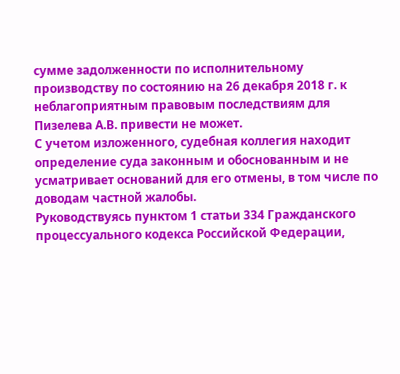сумме задолженности по исполнительному производству по состоянию на 26 декабря 2018 г. к неблагоприятным правовым последствиям для Пизелева А.В. привести не может.
С учетом изложенного, судебная коллегия находит определение суда законным и обоснованным и не усматривает оснований для его отмены, в том числе по доводам частной жалобы.
Руководствуясь пунктом 1 статьи 334 Гражданского процессуального кодекса Российской Федерации,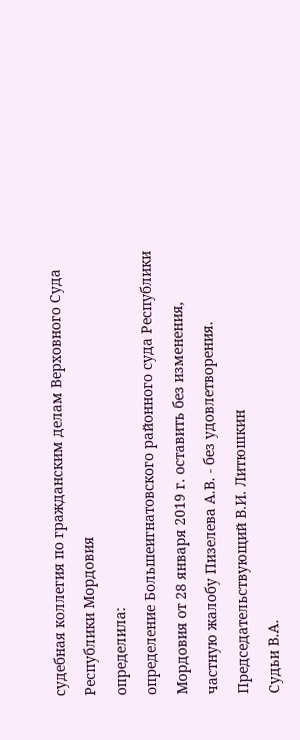судебная коллегия по гражданским делам Верховного Суда Республики Мордовия
определила:
определение Большеигнатовского районного суда Республики Мордовия от 28 января 2019 г. оставить без изменения, частную жалобу Пизелева А.В. - без удовлетворения.
Председательствующий В.И. Литюшкин
Судьи В.А.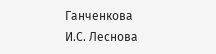Ганченкова
И.С. Леснова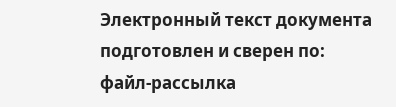Электронный текст документа
подготовлен и сверен по:
файл-рассылка